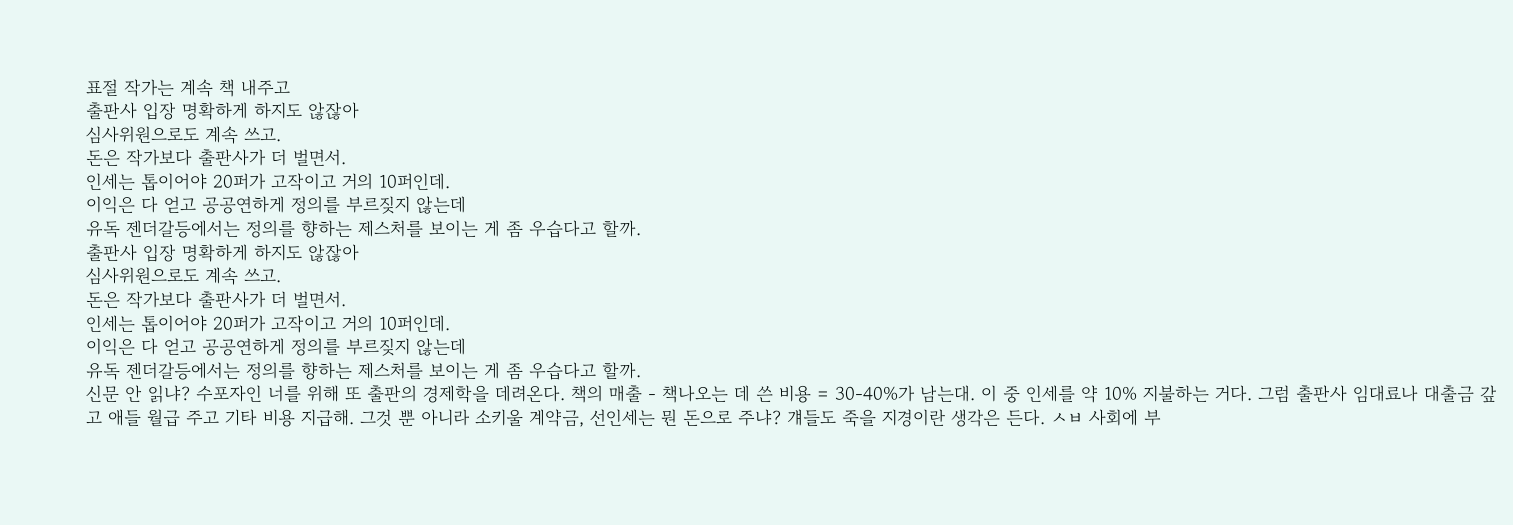표절 작가는 계속 책 내주고
출판사 입장 명확하게 하지도 않잖아
심사위원으로도 계속 쓰고.
돈은 작가보다 출판사가 더 벌면서.
인세는 톱이어야 20퍼가 고작이고 거의 10퍼인데.
이익은 다 얻고 공공연하게 정의를 부르짖지 않는데
유독 젠더갈등에서는 정의를 향하는 제스처를 보이는 게 좀 우습다고 할까.
출판사 입장 명확하게 하지도 않잖아
심사위원으로도 계속 쓰고.
돈은 작가보다 출판사가 더 벌면서.
인세는 톱이어야 20퍼가 고작이고 거의 10퍼인데.
이익은 다 얻고 공공연하게 정의를 부르짖지 않는데
유독 젠더갈등에서는 정의를 향하는 제스처를 보이는 게 좀 우습다고 할까.
신문 안 읽냐? 수포자인 너를 위해 또 출판의 경제학을 데려온다. 책의 매출 - 책나오는 데 쓴 비용 = 30-40%가 남는대. 이 중 인세를 약 10% 지불하는 거다. 그럼 출판사 임대료나 대출금 갚고 애들 월급 주고 기타 비용 지급해. 그것 뿐 아니라 소키울 계약금, 선인세는 뭔 돈으로 주냐? 걔들도 죽을 지경이란 생각은 든다. ㅅㅂ 사회에 부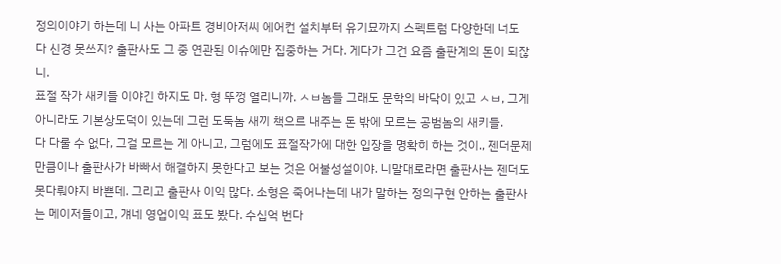정의이야기 하는데 니 사는 아파트 경비아저씨 에어컨 설치부터 유기묘까지 스펙트럼 다양한데 너도 다 신경 못쓰지? 출판사도 그 중 연관된 이슈에만 집중하는 거다. 게다가 그건 요즘 출판계의 돈이 되잖니.
표절 작가 새키들 이야긴 하지도 마. 형 뚜껑 열리니까. ㅅㅂ놈들 그래도 문학의 바닥이 있고 ㅅㅂ, 그게 아니라도 기본상도덕이 있는데 그런 도둑놈 새끼 책으르 내주는 돈 밖에 모르는 공범놈의 새키들.
다 다룰 수 없다, 그걸 모르는 게 아니고, 그럼에도 표절작가에 대한 입장을 명확히 하는 것이., 젠더문제만큼이나 출판사가 바빠서 해결하지 못한다고 보는 것은 어불성설이야. 니말대로라면 출판사는 젠더도 못다뤄야지 바쁜데. 그리고 출판사 이익 많다. 소형은 죽어나는데 내가 말하는 정의구현 안하는 출판사는 메이저들이고, 걔네 영업이익 표도 봤다. 수십억 번다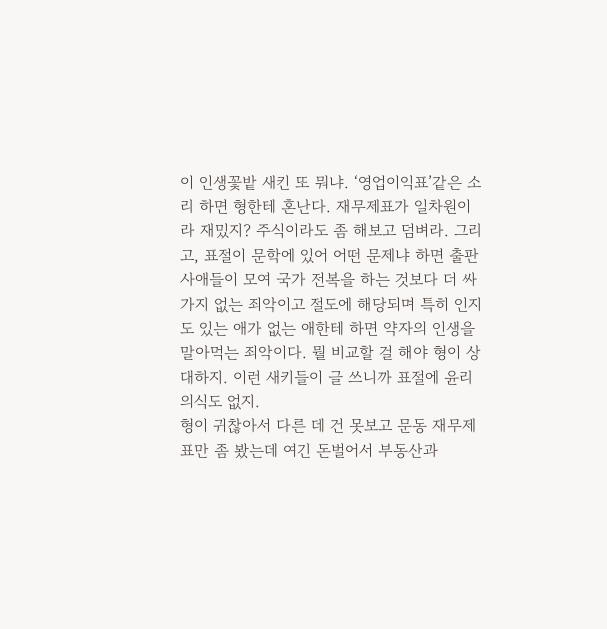이 인생꽃밭 새킨 또 뭐냐. ‘영업이익표’같은 소리 하면 형한테 혼난다. 재무제표가 일차원이라 재밌지? 주식이라도 좀 해보고 덤벼라. 그리고, 표절이 문학에 있어 어떤 문제냐 하면 출판사애들이 모여 국가 전복을 하는 것보다 더 싸가지 없는 죄악이고 절도에 해당되며 특히 인지도 있는 애가 없는 애한테 하면 약자의 인생을 말아먹는 죄악이다. 뭘 비교할 걸 해야 형이 상대하지. 이런 새키들이 글 쓰니까 표절에 윤리의식도 없지.
형이 귀찮아서 다른 데 건 못보고 문동 재무제표만 좀 봤는데 여긴 돈벌어서 부동산과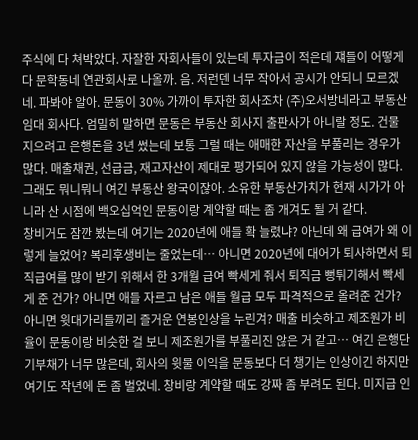주식에 다 쳐박았다. 자잘한 자회사들이 있는데 투자금이 적은데 쟤들이 어떻게 다 문학동네 연관회사로 나올까. 음. 저런덴 너무 작아서 공시가 안되니 모르겠네. 파봐야 알아. 문동이 30% 가까이 투자한 회사조차 (주)오서방네라고 부동산 임대 회사다. 엄밀히 말하면 문동은 부동산 회사지 출판사가 아니랄 정도. 건물 지으려고 은행돈을 3년 썼는데 보통 그럴 때는 애매한 자산을 부풀리는 경우가 많다. 매출채권, 선급금, 재고자산이 제대로 평가되어 있지 않을 가능성이 많다. 그래도 뭐니뭐니 여긴 부동산 왕국이잖아. 소유한 부동산가치가 현재 시가가 아니라 산 시점에 백오십억인 문동이랑 계약할 때는 좀 개겨도 될 거 같다.
창비거도 잠깐 봤는데 여기는 2020년에 애들 확 늘렸냐? 아닌데 왜 급여가 왜 이렇게 늘었어? 복리후생비는 줄었는데… 아니면 2020년에 대어가 퇴사하면서 퇴직급여를 많이 받기 위해서 한 3개월 급여 빡세게 줘서 퇴직금 뻥튀기해서 빡세게 준 건가? 아니면 애들 자르고 남은 애들 월급 모두 파격적으로 올려준 건가? 아니면 윗대가리들끼리 즐거운 연봉인상을 누린겨? 매출 비슷하고 제조원가 비율이 문동이랑 비슷한 걸 보니 제조원가를 부풀리진 않은 거 같고… 여긴 은행단기부채가 너무 많은데, 회사의 윗물 이익을 문동보다 더 챙기는 인상이긴 하지만 여기도 작년에 돈 좀 벌었네. 창비랑 계약할 때도 강짜 좀 부려도 된다. 미지급 인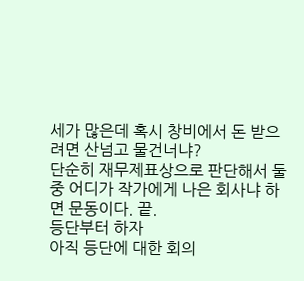세가 많은데 혹시 창비에서 돈 받으려면 산넘고 물건너냐?
단순히 재무제표상으로 판단해서 둘 중 어디가 작가에게 나은 회사냐 하면 문동이다. 끝.
등단부터 하자
아직 등단에 대한 회의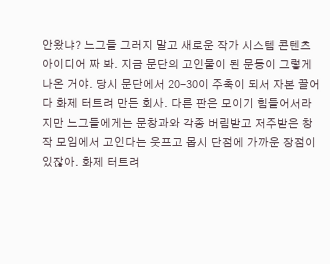안왔냐? 느그들 그러지 말고 새로운 작가 시스템 콘텐츠 아이디어 짜 봐. 지금 문단의 고인물이 된 문동이 그렇게 나온 거야. 당시 문단에서 20-30이 주축이 되서 자본 끌어다 화제 터트려 만든 회사. 다른 판은 모이기 힘들어서라지만 느그들에게는 문창과와 각종 버림받고 저주받은 창작 모임에서 고인다는 웃프고 몹시 단점에 가까운 장점이 있잖아. 화제 터트려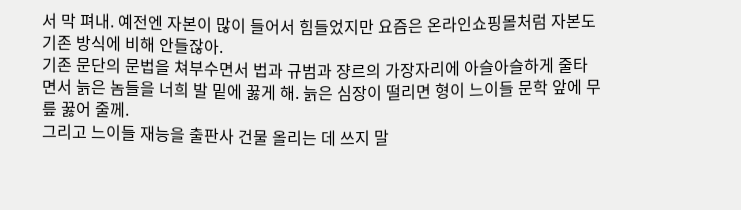서 막 펴내. 예전엔 자본이 많이 들어서 힘들었지만 요즘은 온라인쇼핑몰처럼 자본도 기존 방식에 비해 안들잖아.
기존 문단의 문법을 쳐부수면서 법과 규범과 쟝르의 가장자리에 아슬아슬하게 줄타면서 늙은 놈들을 너희 발 밑에 꿇게 해. 늙은 심장이 떨리면 형이 느이들 문학 앞에 무릎 꿇어 줄께.
그리고 느이들 재능을 출판사 건물 올리는 데 쓰지 말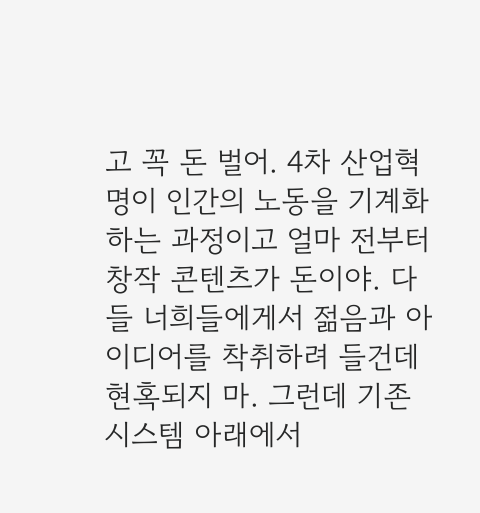고 꼭 돈 벌어. 4차 산업혁명이 인간의 노동을 기계화 하는 과정이고 얼마 전부터 창작 콘텐츠가 돈이야. 다들 너희들에게서 젊음과 아이디어를 착취하려 들건데 현혹되지 마. 그런데 기존 시스템 아래에서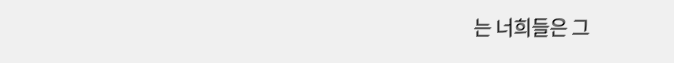는 너희들은 그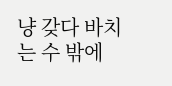냥 갖다 바치는 수 밖에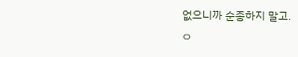없으니까 순종하지 말고.
ㅇ